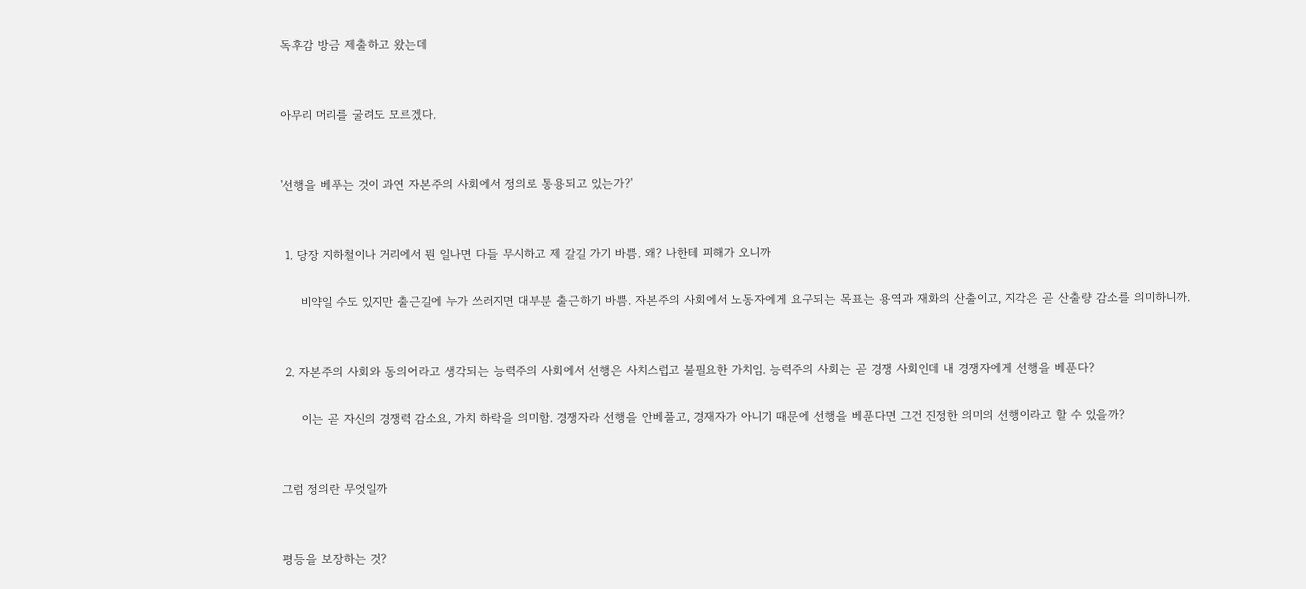독후감 방금 제출하고 왔는데


아무리 머리를 굴려도 모르겠다.


'선행을 베푸는 것이 과연 자본주의 사회에서 정의로 통용되고 있는가?'


 1. 당장 지하철이나 거리에서 뭔 일나면 다들 무시하고 제 갈길 가기 바쁨. 왜? 나한테 피해가 오니까

     비약일 수도 있지만 출근길에 누가 쓰러지면 대부분 출근하기 바쁨. 자본주의 사회에서 노동자에게 요구되는 목표는 용역과 재화의 산출이고, 지각은 곧 산출량 감소를 의미하니까.


 2. 자본주의 사회와 동의어라고 생각되는 능력주의 사회에서 선행은 사치스럽고 불필요한 가치임. 능력주의 사회는 곧 경쟁 사회인데 내 경쟁자에게 선행을 베푼다?

     이는 곧 자신의 경쟁력 감소요, 가치 하락을 의미함. 경쟁자라 선행을 안베풀고, 경재자가 아니기 때문에 선행을 베푼다면 그건 진정한 의미의 선행이라고 할 수 있을까?


그럼 정의란 무엇일까


평등을 보장하는 것?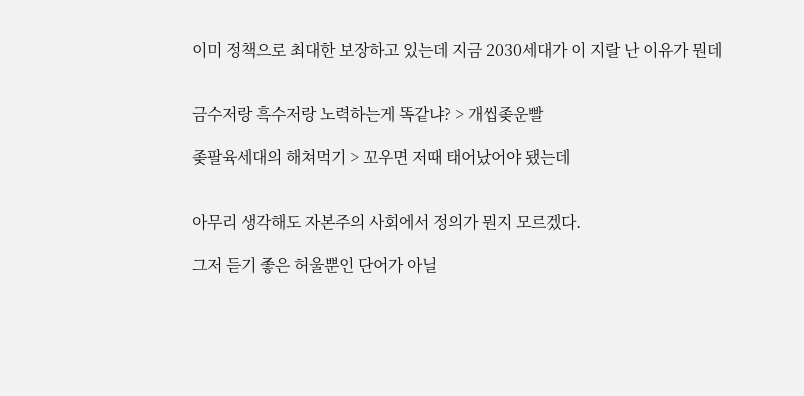이미 정책으로 최대한 보장하고 있는데 지금 2030세대가 이 지랄 난 이유가 뭔데


금수저랑 흑수저랑 노력하는게 똑같냐? > 개씹좆운빨

좆팔육세대의 해쳐먹기 > 꼬우면 저때 태어났어야 됐는데


아무리 생각해도 자본주의 사회에서 정의가 뭔지 모르겠다.

그저 듣기 좋은 허울뿐인 단어가 아닐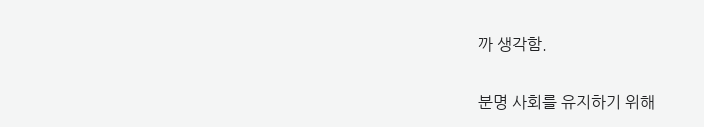까 생각함.


분명 사회를 유지하기 위해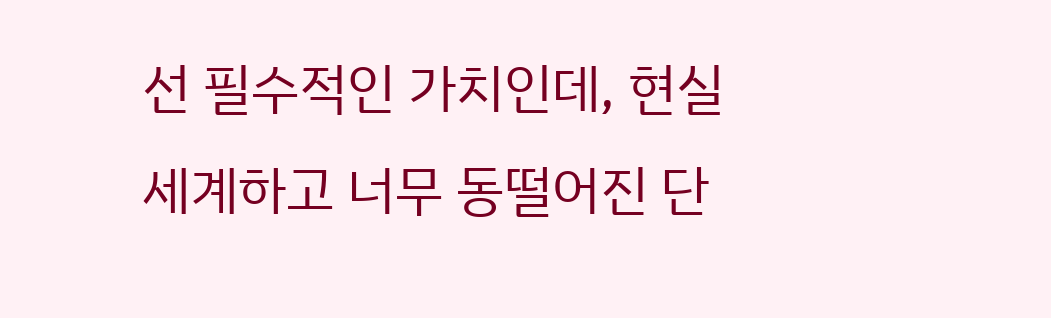선 필수적인 가치인데, 현실세계하고 너무 동떨어진 단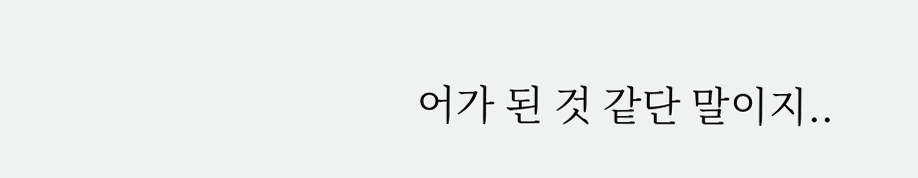어가 된 것 같단 말이지..